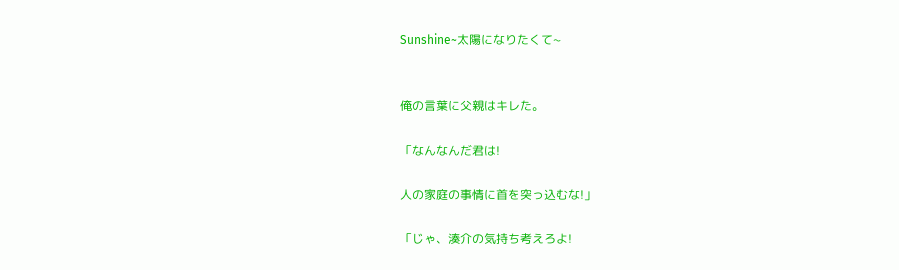Sunshine~太陽になりたくて~


俺の言葉に父親はキレた。

「なんなんだ君は!

人の家庭の事情に首を突っ込むな!」

「じゃ、湊介の気持ち考えろよ!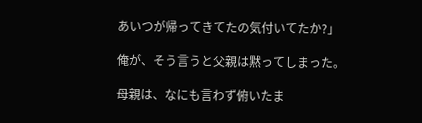あいつが帰ってきてたの気付いてたか?」

俺が、そう言うと父親は黙ってしまった。

母親は、なにも言わず俯いたま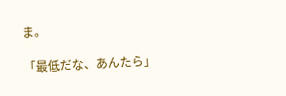ま。

「最低だな、あんたら」